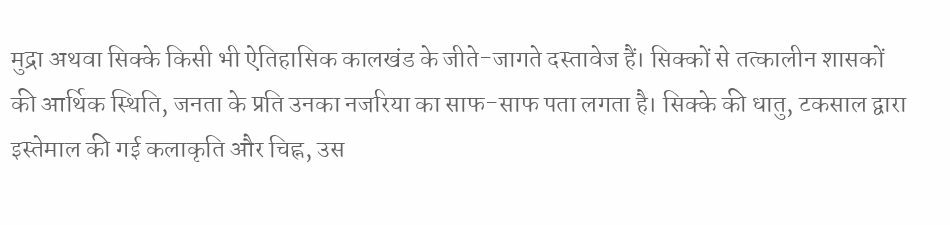मुद्रा अथवा सिक्के किसी भी ऐतिहासिक कालखंड के जीते-जागते दस्तावेज हैं। सिक्कों से तत्कालीन शासकों की आर्थिक स्थिति, जनता के प्रति उनका नजरिया का साफ-साफ पता लगता है। सिक्के की धातु, टकसाल द्वारा इस्तेमाल की गई कलाकृति और चिह्न, उस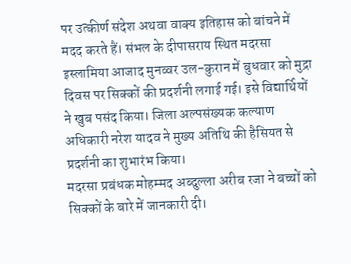पर उत्कीर्ण संदेश अथवा वाक्य इतिहास को बांचने में मदद करते हैं। संभल के दीपासराय स्थित मदरसा इस्लामिया आजाद मुनव्वर उल-कुरान में बुधवार को मुद्रा दिवस पर सिक्कों की प्रदर्शनी लगाई गई। इसे विद्यार्थियों ने खुब पसंद किया। जिला अल्पसंख्यक कल्याण अधिकारी नरेश यादव ने मुख्य अतिथि की हैसियत से प्रदर्शनी का शुभारंभ किया।
मदरसा प्रबंधक मोहम्मद अब्दुल्ला अरीब रजा ने बच्चों को सिक्कों के बारे में जानकारी दी।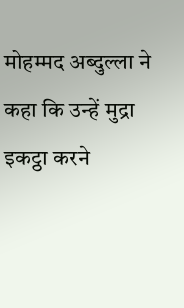मोहम्मद अब्दुल्ला ने कहा कि उन्हें मुद्रा इकट्ठा करने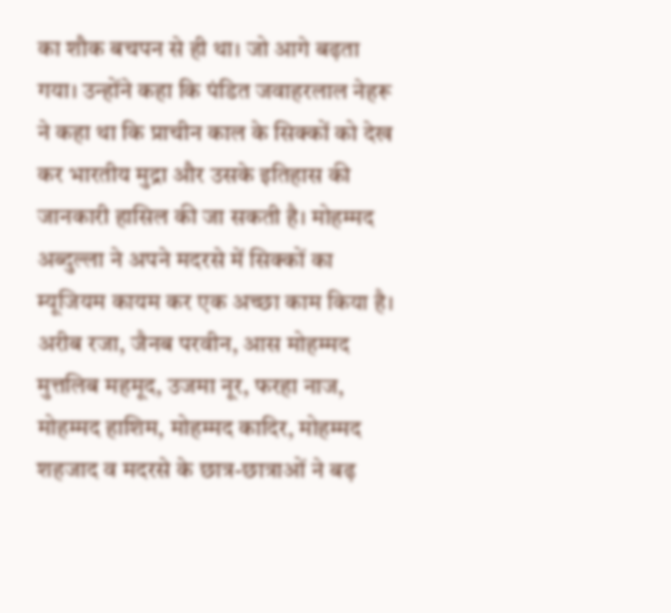का शौक बचपन से ही था। जो आगे बढ़ता गया। उन्होंने कहा कि पंडित जवाहरलाल नेहरू ने कहा था कि प्राचीन काल के सिक्कों को देख कर भारतीय मुद्रा और उसके इतिहास की जानकारी हासिल की जा सकती है। मोहम्मद अब्दुल्ला ने अपने मदरसे में सिक्कों का म्यूजियम कायम कर एक अच्छा काम किया है।
अरीब रजा, जैनब परवीन, आस मोहम्मद मुत्तलिब महमूद, उजमा नूर, फरहा नाज, मोहम्मद हाशिम, मोहम्मद कादिर, मोहम्मद शहजाद व मदरसे के छात्र-छात्राओं ने बढ़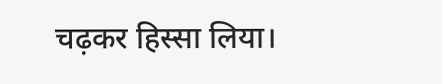चढ़कर हिस्सा लिया।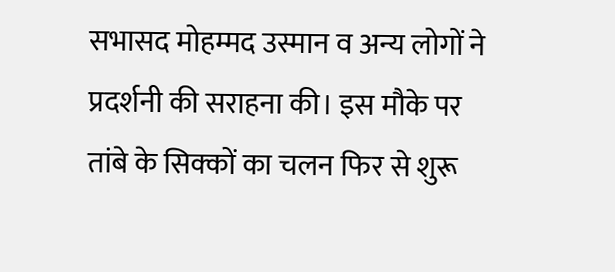सभासद मोहम्मद उस्मान व अन्य लोगों ने प्रदर्शनी की सराहना की। इस मौके पर तांबे के सिक्कों का चलन फिर से शुरू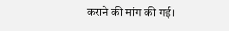कराने की मांग की गई।